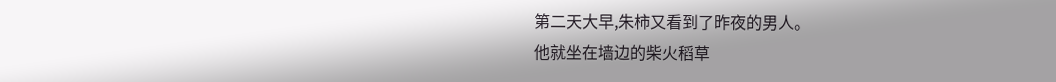第二天大早,朱柿又看到了昨夜的男人。
他就坐在墙边的柴火稻草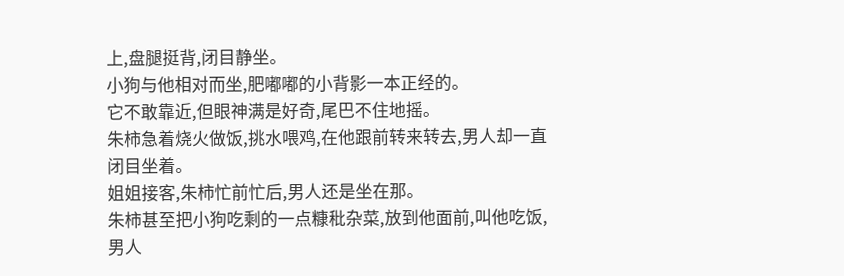上,盘腿挺背,闭目静坐。
小狗与他相对而坐,肥嘟嘟的小背影一本正经的。
它不敢靠近,但眼神满是好奇,尾巴不住地摇。
朱柿急着烧火做饭,挑水喂鸡,在他跟前转来转去,男人却一直闭目坐着。
姐姐接客,朱柿忙前忙后,男人还是坐在那。
朱柿甚至把小狗吃剩的一点糠秕杂菜,放到他面前,叫他吃饭,男人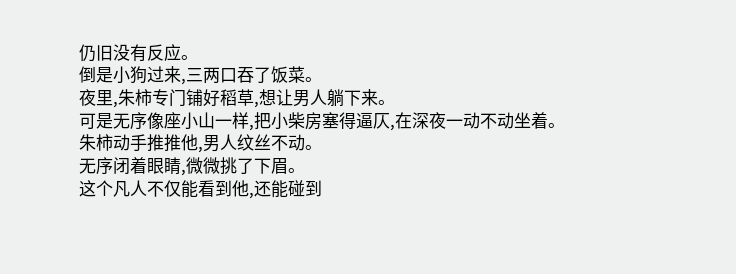仍旧没有反应。
倒是小狗过来,三两口吞了饭菜。
夜里,朱柿专门铺好稻草,想让男人躺下来。
可是无序像座小山一样,把小柴房塞得逼仄,在深夜一动不动坐着。
朱柿动手推推他,男人纹丝不动。
无序闭着眼睛,微微挑了下眉。
这个凡人不仅能看到他,还能碰到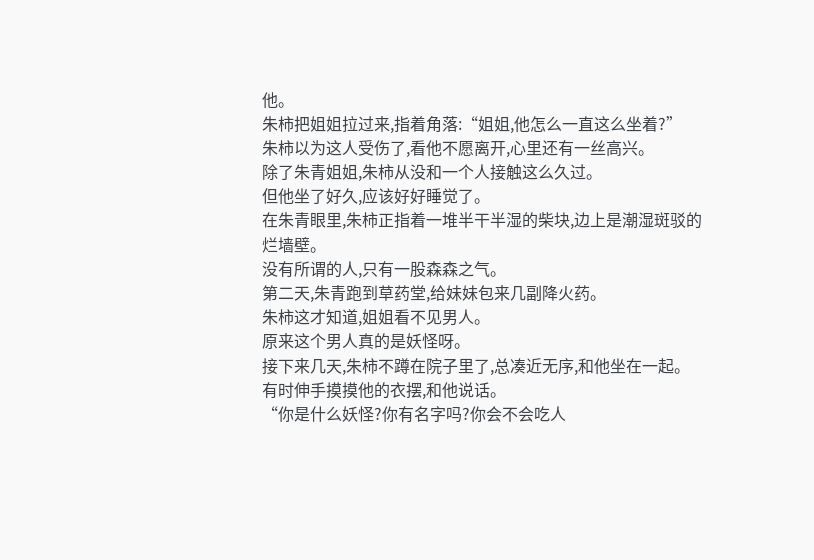他。
朱柿把姐姐拉过来,指着角落:“姐姐,他怎么一直这么坐着?”
朱柿以为这人受伤了,看他不愿离开,心里还有一丝高兴。
除了朱青姐姐,朱柿从没和一个人接触这么久过。
但他坐了好久,应该好好睡觉了。
在朱青眼里,朱柿正指着一堆半干半湿的柴块,边上是潮湿斑驳的烂墙壁。
没有所谓的人,只有一股森森之气。
第二天,朱青跑到草药堂,给妹妹包来几副降火药。
朱柿这才知道,姐姐看不见男人。
原来这个男人真的是妖怪呀。
接下来几天,朱柿不蹲在院子里了,总凑近无序,和他坐在一起。
有时伸手摸摸他的衣摆,和他说话。
“你是什么妖怪?你有名字吗?你会不会吃人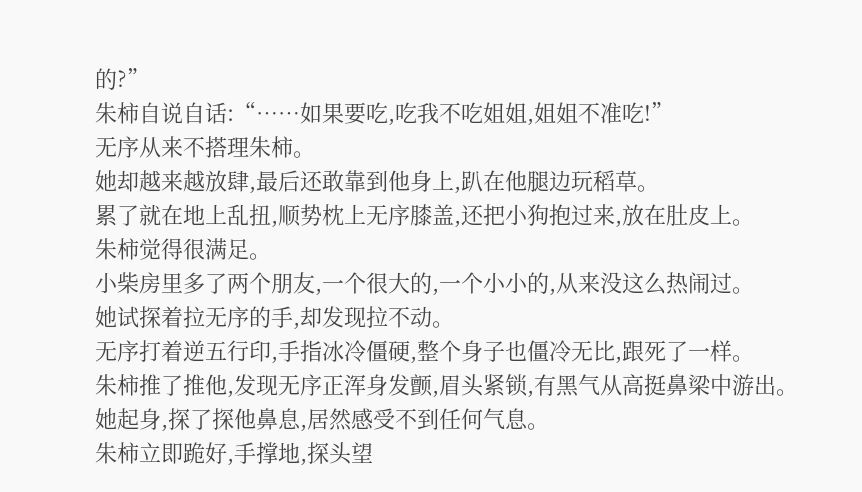的?”
朱柿自说自话:“……如果要吃,吃我不吃姐姐,姐姐不准吃!”
无序从来不搭理朱柿。
她却越来越放肆,最后还敢靠到他身上,趴在他腿边玩稻草。
累了就在地上乱扭,顺势枕上无序膝盖,还把小狗抱过来,放在肚皮上。
朱柿觉得很满足。
小柴房里多了两个朋友,一个很大的,一个小小的,从来没这么热闹过。
她试探着拉无序的手,却发现拉不动。
无序打着逆五行印,手指冰冷僵硬,整个身子也僵冷无比,跟死了一样。
朱柿推了推他,发现无序正浑身发颤,眉头紧锁,有黑气从高挺鼻梁中游出。
她起身,探了探他鼻息,居然感受不到任何气息。
朱柿立即跪好,手撑地,探头望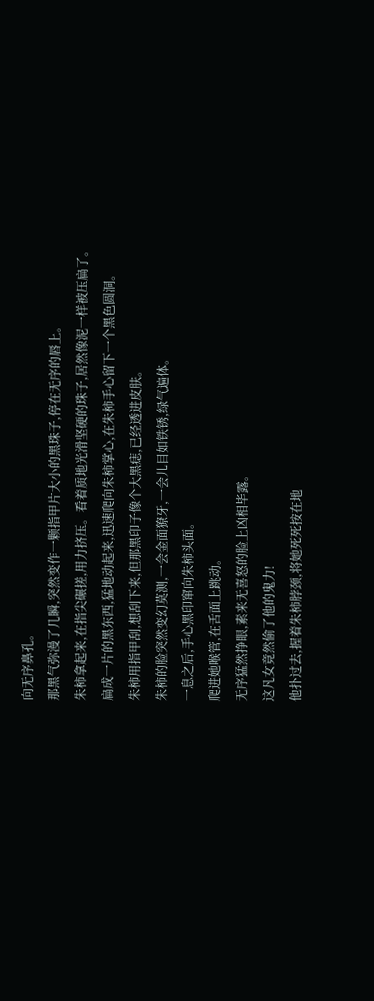向无序鼻孔。
那黑气弥漫了几瞬,突然变作一颗指甲片大小的黑珠子,停在无序的唇上。
朱柿拿起来,在指尖碾搓,用力挤压。看着质地光滑坚硬的珠子,居然像泥一样被压扁了。
扁成一片的黑东西,猛地动起来,迅速爬向朱柿掌心,在朱柿手心留下一个黑色圆洞。
朱柿用指甲刮,想刮下来,但那黑印子像个大黑痣,已经透进皮肤。
朱柿的脸突然变幻莫测,一会金面獠牙,一会儿目如铁锈,绿气遍体。
一息之后,手心黑印窜向朱柿头面。
爬进她喉管,在舌面上跳动。
无序猛然挣眼,素来无喜怒的脸上凶相毕露。
这凡女竟然偷了他的鬼力!
他扑过去,握着朱柿脖颈,将她死死按在地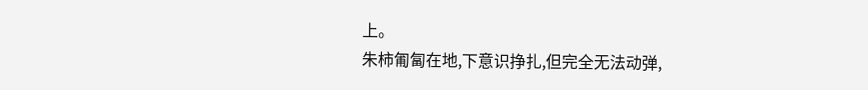上。
朱柿匍匐在地,下意识挣扎,但完全无法动弹,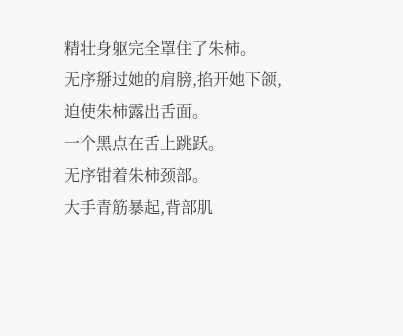精壮身躯完全罩住了朱柿。
无序掰过她的肩膀,掐开她下颌,迫使朱柿露出舌面。
一个黑点在舌上跳跃。
无序钳着朱柿颈部。
大手青筋暴起,背部肌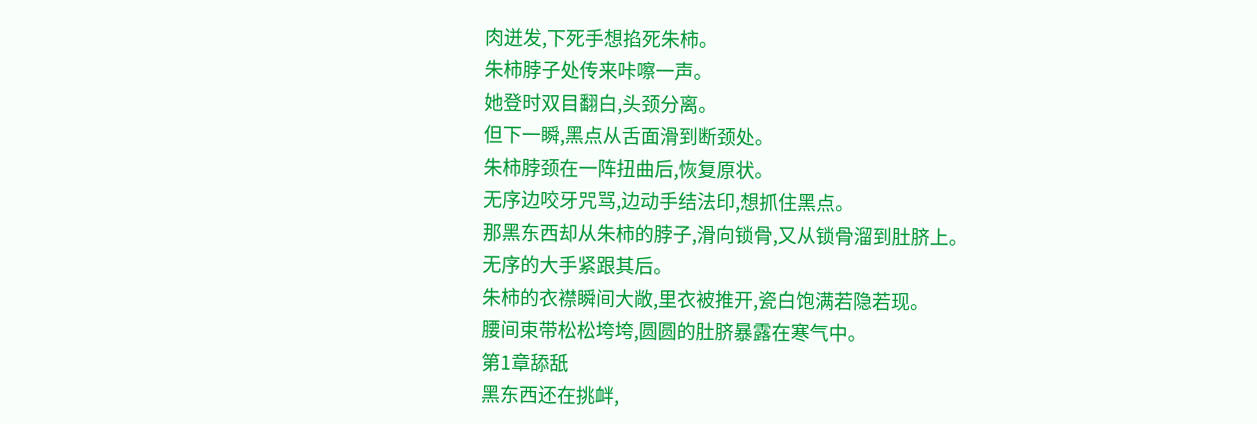肉迸发,下死手想掐死朱柿。
朱柿脖子处传来咔嚓一声。
她登时双目翻白,头颈分离。
但下一瞬,黑点从舌面滑到断颈处。
朱柿脖颈在一阵扭曲后,恢复原状。
无序边咬牙咒骂,边动手结法印,想抓住黑点。
那黑东西却从朱柿的脖子,滑向锁骨,又从锁骨溜到肚脐上。
无序的大手紧跟其后。
朱柿的衣襟瞬间大敞,里衣被推开,瓷白饱满若隐若现。
腰间束带松松垮垮,圆圆的肚脐暴露在寒气中。
第1章舔舐
黑东西还在挑衅,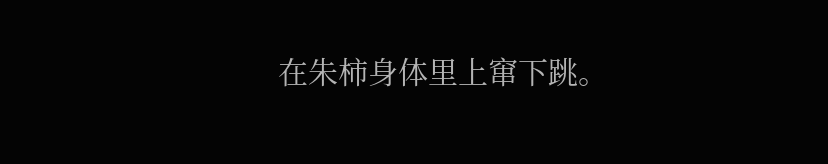在朱柿身体里上窜下跳。